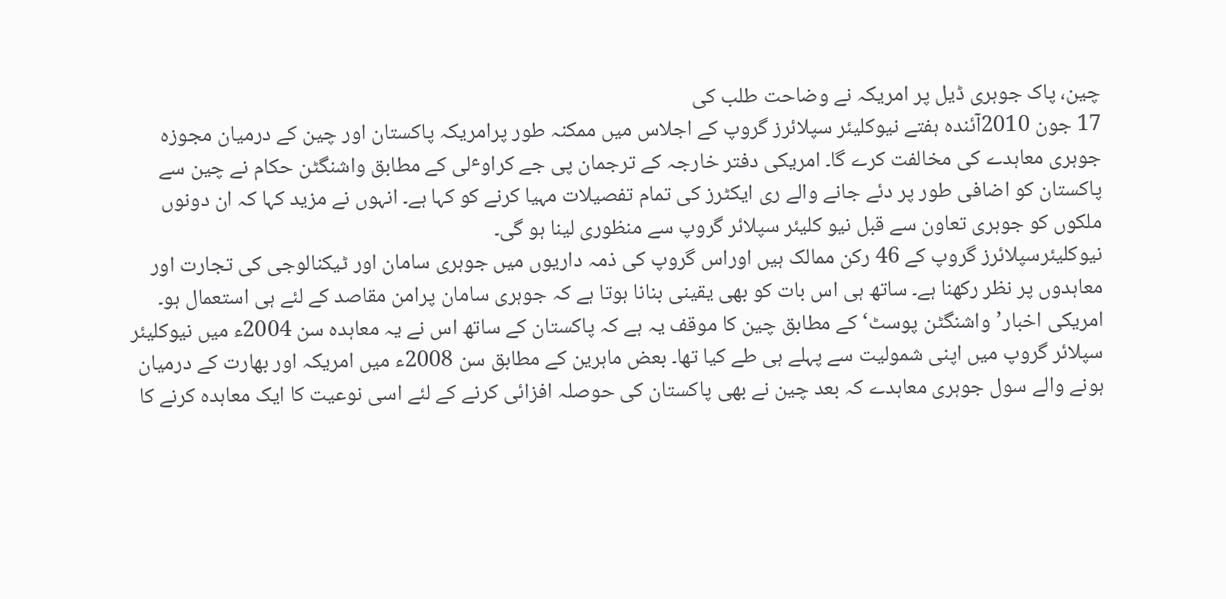چین، پاک جوہری ڈیل پر امریکہ نے وضاحت طلب کی
17 جون 2010آئندہ ہفتے نیوکلیئر سپلائرز گروپ کے اجلاس میں ممکنہ طور پرامریکہ پاکستان اور چین کے درمیان مجوزہ جوہری معاہدے کی مخالفت کرے گا۔ امریکی دفتر خارجہ کے ترجمان پی جے کراوٴلی کے مطابق واشنگٹن حکام نے چین سے پاکستان کو اضافی طور پر دئے جانے والے ری ایکٹرز کی تمام تفصیلات مہیا کرنے کو کہا ہے۔ انہوں نے مزید کہا کہ ان دونوں ملکوں کو جوہری تعاون سے قبل نیو کلیئر سپلائر گروپ سے منظوری لینا ہو گی۔
نیوکلیئرسپلائرز گروپ کے 46 رکن ممالک ہیں اوراس گروپ کی ذمہ داریوں میں جوہری سامان اور ٹیکنالوجی کی تجارت اور معاہدوں پر نظر رکھنا ہے۔ ساتھ ہی اس بات کو بھی یقینی بنانا ہوتا ہے کہ جوہری سامان پرامن مقاصد کے لئے ہی استعمال ہو۔
امریکی اخبار’واشنگٹن پوسٹ‘ کے مطابق چین کا موقف یہ ہے کہ پاکستان کے ساتھ اس نے یہ معاہدہ سن 2004ء میں نیوکلیئر سپلائر گروپ میں اپنی شمولیت سے پہلے ہی طے کیا تھا۔ بعض ماہرین کے مطابق سن 2008ء میں امریکہ اور بھارت کے درمیان ہونے والے سول جوہری معاہدے کہ بعد چین نے بھی پاکستان کی حوصلہ افزائی کرنے کے لئے اسی نوعیت کا ایک معاہدہ کرنے کا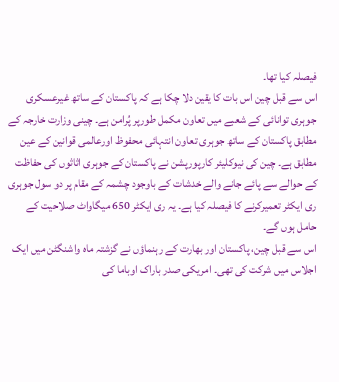فیصلہ کیا تھا۔
اس سے قبل چین اس بات کا یقین دلا چکا ہے کہ پاکستان کے ساتھ غیرعسکری جوہری توانائی کے شعبے میں تعاون مکمل طورپر پُرامن ہے۔ چینی وزارت خارجہ کے مطابق پاکستان کے ساتھ جوہری تعاون انتہائی محفوظ اورعالمی قوانین کے عین مطابق ہے۔ چین کی نیوکلیئر کارپورپشن نے پاکستان کے جوہری اثاثوں کی حفاظت کے حوالے سے پائے جانے والے خدشات کے باوجود چشمہ کے مقام پر دو سول جوہری ری ایکٹر تعمیرکرنے کا فیصلہ کیا ہے۔ یہ ری ایکٹر 650 میگاواٹ صلاحیت کے حامل ہوں گے۔
اس سے قبل چین، پاکستان اور بھارت کے رہنماؤں نے گزشتہ ماہ واشنگٹن میں ایک اجلاس میں شرکت کی تھی۔ امریکی صدر باراک اوباما کی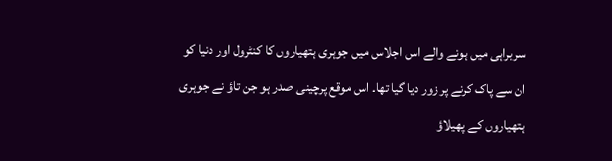سربراہی میں ہونے والے اس اجلاس میں جوہری ہتھیاروں کا کنٹرول اور دنیا کو ان سے پاک کرنے پر زور دیا گیا تھا۔ اس موقع پرچینی صدر ہو جن تاؤ نے جوہری ہتھیاروں کے پھیلاؤ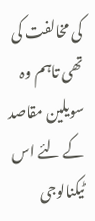کی مخالفت کی تھی تاہم وہ سویلین مقاصد کے لئے اس ٹیکنالوجی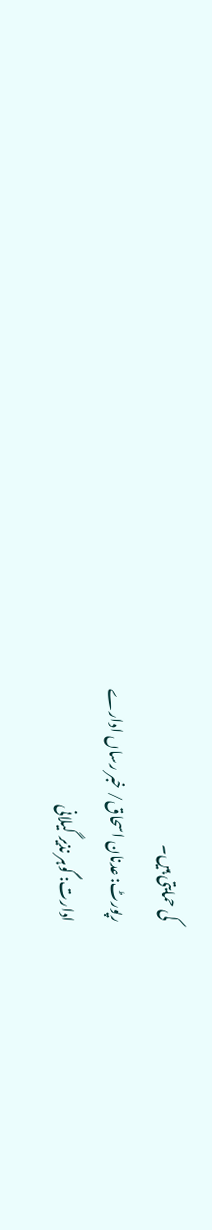کی حمایتی ہیں۔
رپورٹ: عدنان اسحاق/ خبر رساں ادارے
ادارت: گوہر نذیر گیلانی